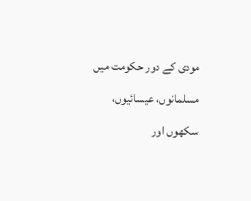مودی کے دور حکومت میں مسلمانوں، عیسائیوں، سکھوں اور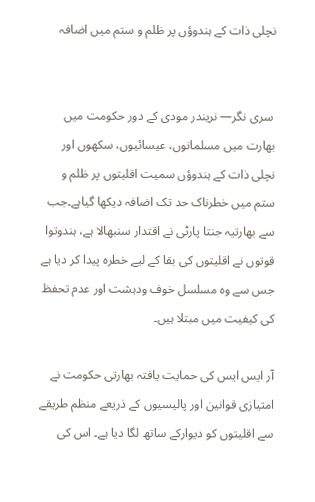نچلی ذات کے ہندوؤں پر ظلم و ستم میں اضافہ


 سری نگر— نریندر مودی کے دور حکومت میں بھارت میں مسلمانوں، عیسائیوں، سکھوں اور نچلی ذات کے ہندوؤں سمیت اقلیتوں پر ظلم و ستم میں خطرناک حد تک اضافہ دیکھا گیاہے۔جب سے بھارتیہ جنتا پارٹی نے اقتدار سنبھالا ہے، ہندوتوا قوتوں نے اقلیتوں کی بقا کے لیے خطرہ پیدا کر دیا ہے جس سے وہ مسلسل خوف ودہشت اور عدم تحفظ کی کیفیت میں مبتلا ہیں۔

آر ایس ایس کی حمایت یافتہ بھارتی حکومت نے امتیازی قوانین اور پالیسیوں کے ذریعے منظم طریقے سے اقلیتوں کو دیوارکے ساتھ لگا دیا ہے۔ اس کی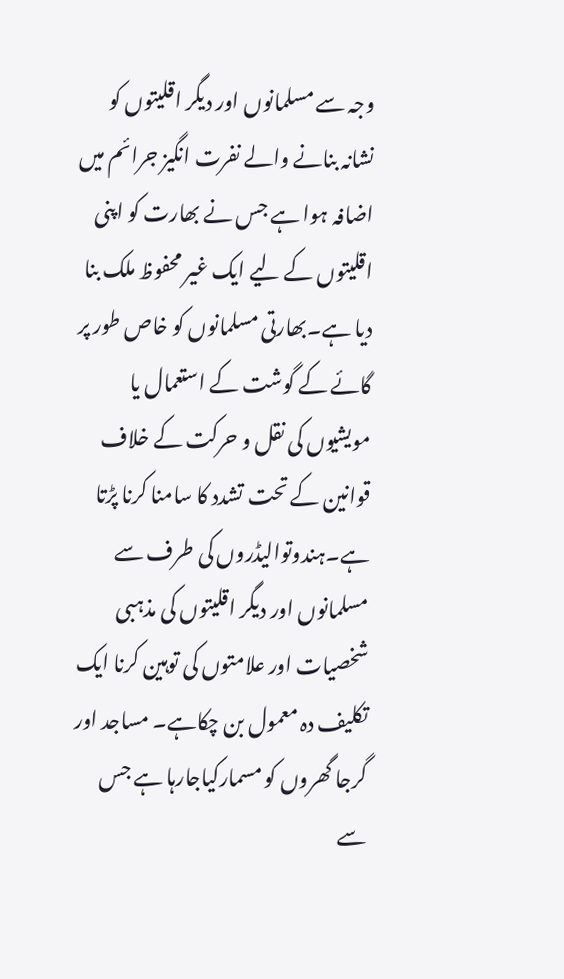وجہ سے مسلمانوں اور دیگر اقلیتوں کو نشانہ بنانے والے نفرت انگیز جرائم میں اضافہ ہوا ہے جس نے بھارت کو اپنی اقلیتوں کے لیے ایک غیر محفوظ ملک بنا دیا ہے۔بھارتی مسلمانوں کو خاص طور پر گائے کے گوشت کے استعمال یا مویشیوں کی نقل و حرکت کے خلاف قوانین کے تحت تشدد کا سامنا کرنا پڑتا ہے۔ہندوتوالیڈروں کی طرف سے مسلمانوں اور دیگر اقلیتوں کی مذہبی شخصیات اور علامتوں کی توہین کرنا ایک تکلیف دہ معمول بن چکاہے۔ مساجد اور گرجا گھروں کو مسمارکیاجارہا ہے جس سے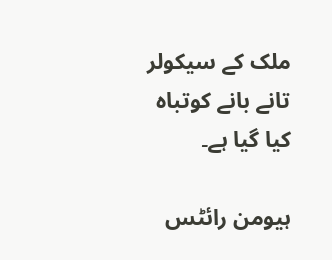ملک کے سیکولر تانے بانے کوتباہ کیا گیا ہے۔

ہیومن رائٹس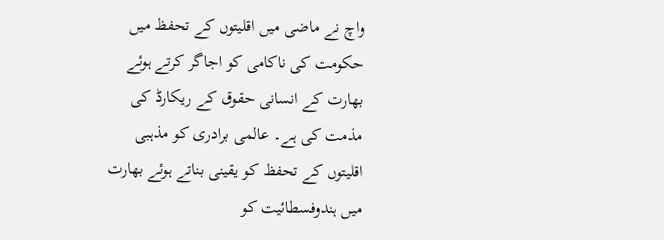واچ نے ماضی میں اقلیتوں کے تحفظ میں حکومت کی ناکامی کو اجاگر کرتے ہوئے بھارت کے انسانی حقوق کے ریکارڈ کی مذمت کی ہے۔ عالمی برادری کو مذہبی اقلیتوں کے تحفظ کو یقینی بناتے ہوئے بھارت میں ہندوفسطائیت کو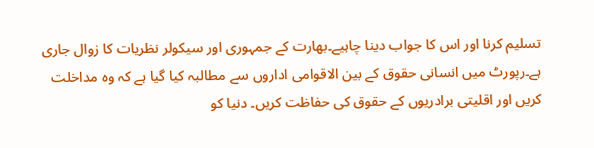تسلیم کرنا اور اس کا جواب دینا چاہیے۔بھارت کے جمہوری اور سیکولر نظریات کا زوال جاری ہے۔رپورٹ میں انسانی حقوق کے بین الاقوامی اداروں سے مطالبہ کیا گیا ہے کہ وہ مداخلت کریں اور اقلیتی برادریوں کے حقوق کی حفاظت کریں۔ دنیا کو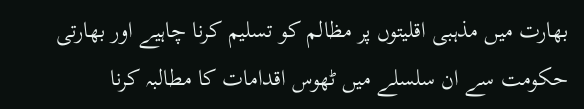بھارت میں مذہبی اقلیتوں پر مظالم کو تسلیم کرنا چاہیے اور بھارتی حکومت سے ان سلسلے میں ٹھوس اقدامات کا مطالبہ کرنا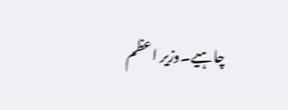چاہیے۔وزیر اعظم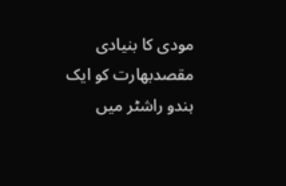مودی کا بنیادی مقصدبھارت کو ایک ہندو راشٹر میں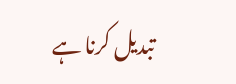تبدیل کرنا ہے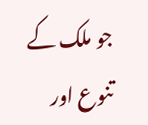جو ملک کے تنوع اور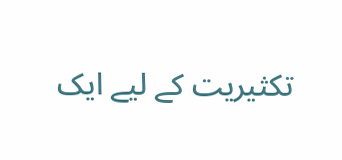تکثیریت کے لیے ایک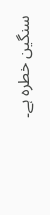سنگین خطرہ ہے۔